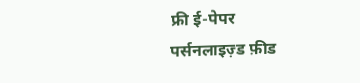फ्री ई-पेपर
पर्सनलाइज़्ड फ़ीड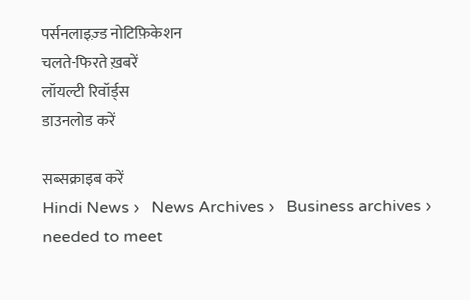पर्सनलाइज़्ड नोटिफ़िकेशन
चलते-फिरते ख़बरें
लॉयल्टी रिवॉर्ड्स
डाउनलोड करें

सब्सक्राइब करें
Hindi News ›   News Archives ›   Business archives ›   needed to meet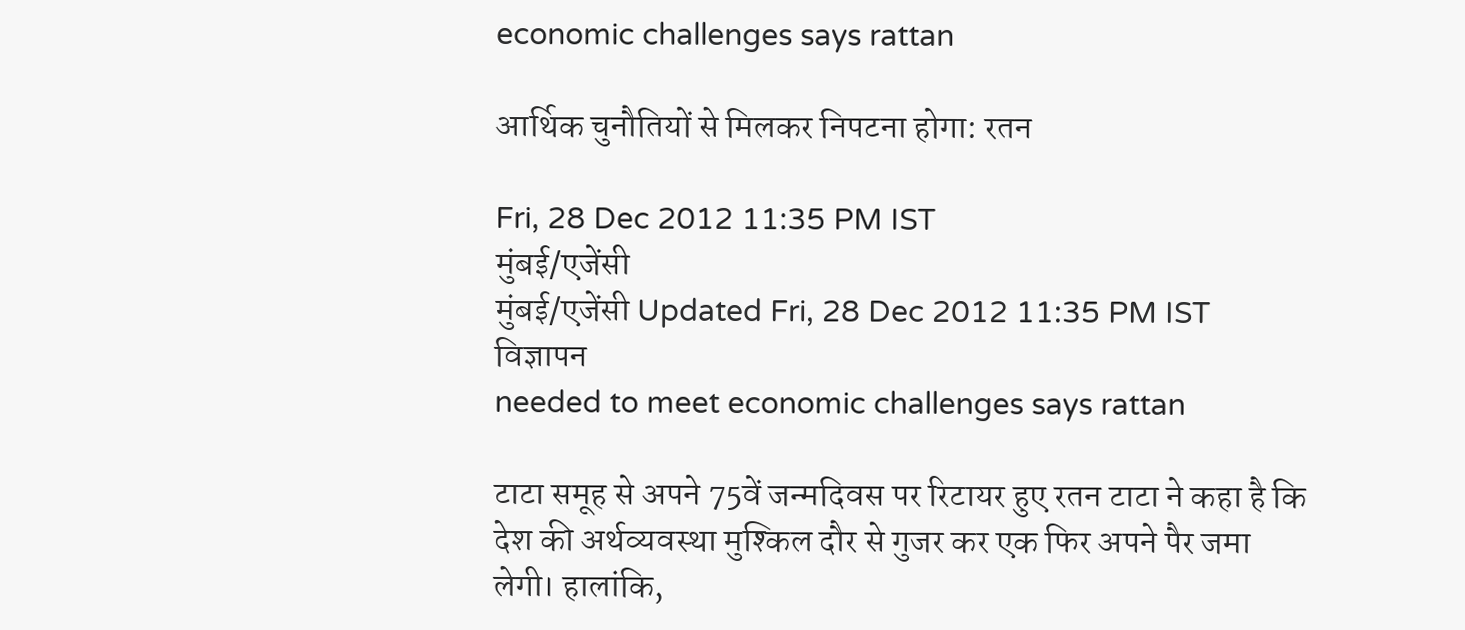economic challenges says rattan

आर्थिक चुनौतियों से मिलकर निपटना होगा: रतन

Fri, 28 Dec 2012 11:35 PM IST
मुंबई/एजेंसी
मुंबई/एजेंसी Updated Fri, 28 Dec 2012 11:35 PM IST
विज्ञापन
needed to meet economic challenges says rattan

टाटा समूह से अपने 75वें जन्मदिवस पर रिटायर हुए रतन टाटा ने कहा है कि देश की अर्थव्यवस्था मुश्किल दौर से गुजर कर एक फिर अपने पैर जमा लेगी। हालांकि,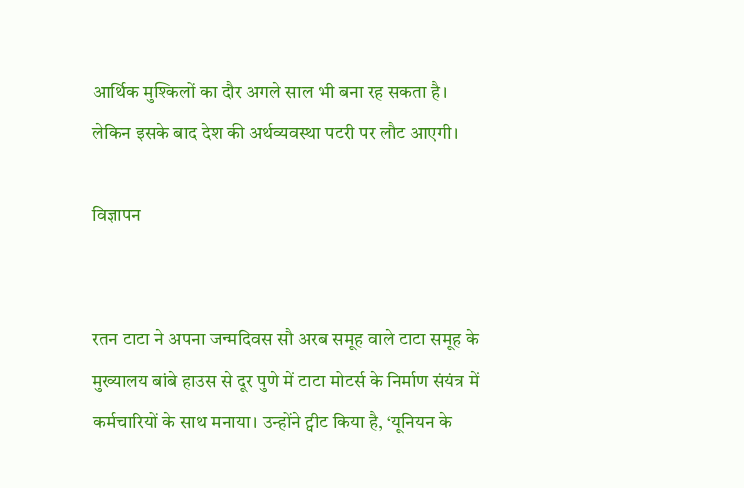आर्थिक मुश्किलों का दौर अगले साल भी बना रह सकता है। लेकिन इसके बाद देश की अर्थव्यवस्था पटरी पर लौट आएगी।

विज्ञापन


रतन टाटा ने अपना जन्मदिवस सौ अरब समूह वाले टाटा समूह के मुख्यालय बांबे हाउस से दूर पुणे में टाटा मोटर्स के निर्माण संयंत्र में कर्मचारियों के साथ मनाया। उन्होंने ट्वीट किया है, ‘यूनियन के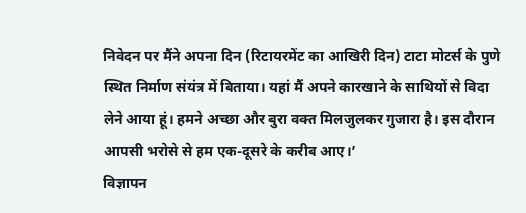निवेदन पर मैंने अपना दिन (रिटायरमेंट का आखिरी दिन) टाटा मोटर्स के पुणे स्थित निर्माण संयंत्र में बिताया। यहां मैं अपने कारखाने के साथियों से विदा लेने आया हूं। हमने अच्छा और बुरा वक्त मिलजुलकर गुजारा है। इस दौरान आपसी भरोसे से हम एक-दूसरे के करीब आए।’
विज्ञापन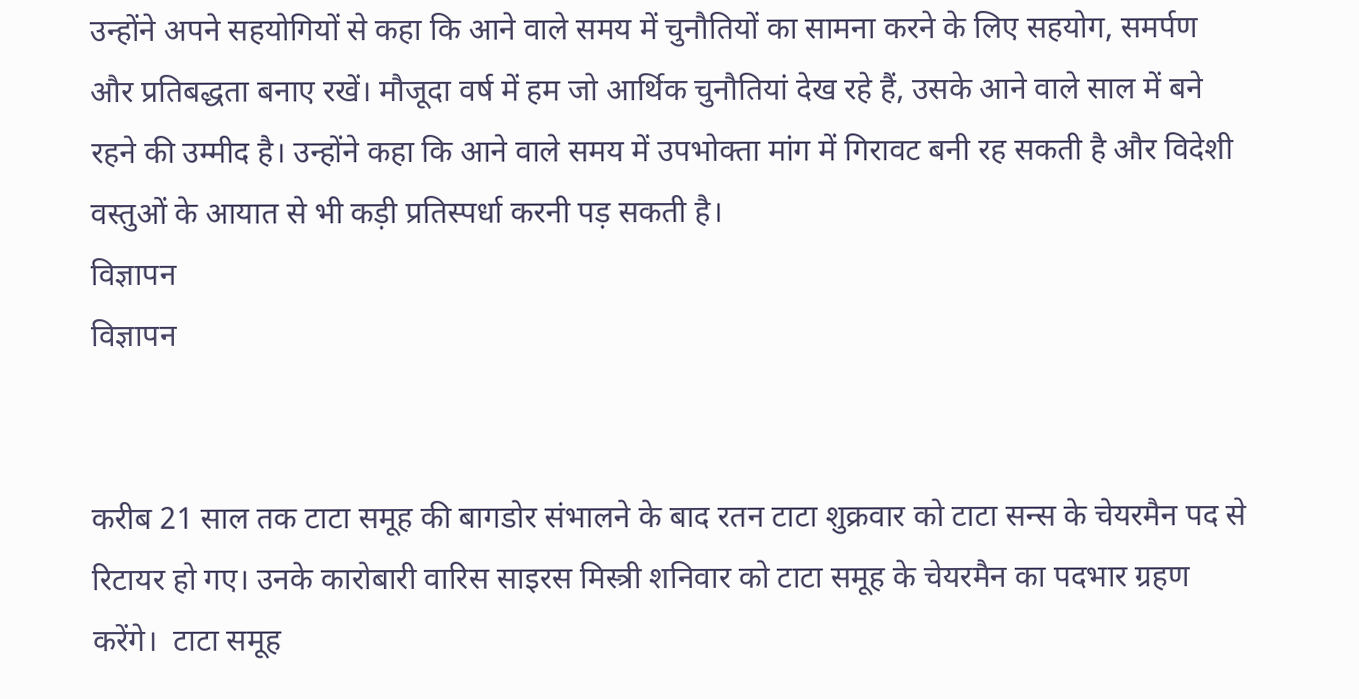उन्होंने अपने सहयोगियों से कहा कि आने वाले समय में चुनौतियों का सामना करने के लिए सहयोग, समर्पण और प्रतिबद्धता बनाए रखें। मौजूदा वर्ष में हम जो आर्थिक चुनौतियां देख रहे हैं, उसके आने वाले साल में बने रहने की उम्मीद है। उन्होंने कहा कि आने वाले समय में उपभोक्ता मांग में गिरावट बनी रह सकती है और विदेशी वस्तुओं के आयात से भी कड़ी प्रतिस्पर्धा करनी पड़ सकती है।
विज्ञापन
विज्ञापन


करीब 21 साल तक टाटा समूह की बागडोर संभालने के बाद रतन टाटा शुक्रवार को टाटा सन्स के चेयरमैन पद से रिटायर हो गए। उनके कारोबारी वारिस साइरस मिस्त्री शनिवार को टाटा समूह के चेयरमैन का पदभार ग्रहण करेंगे।  टाटा समूह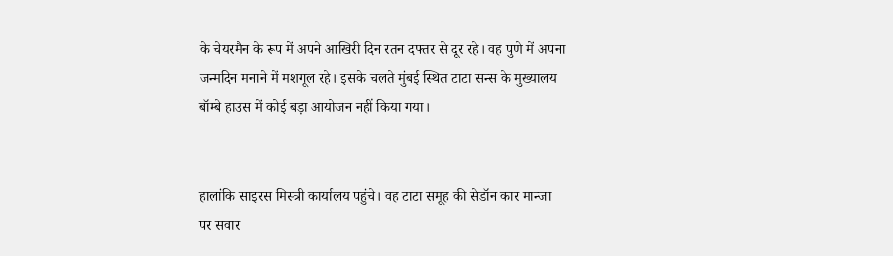के चेयरमैन के रूप में अपने आखिरी दिन रतन दफ्तर से दूर रहे। वह पुणे में अपना जन्मदिन मनाने में मशगूल रहे। इसके चलते मुंबई स्थित टाटा सन्स के मुख्यालय बॉम्बे हाउस में कोई बड़ा आयोजन नहीं किया गया।


हालांकि साइरस मिस्त्री कार्यालय पहुंचे। वह टाटा समूह की सेडॉन कार मान्जा पर सवार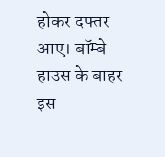होकर दफ्तर आए। बॉम्बे हाउस के बाहर इस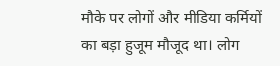मौके पर लोगों और मीडिया कर्मियों का बड़ा हुजूम मौजूद था। लोग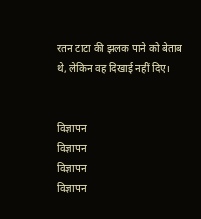रतन टाटा की झलक पाने को बेताब थे, लेकिन वह दिखाई नहीं दिए।


विज्ञापन
विज्ञापन
विज्ञापन
विज्ञापन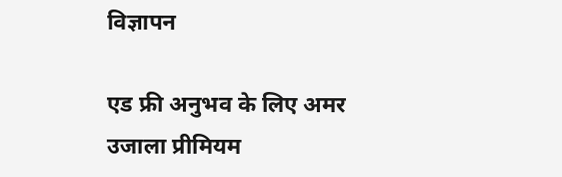विज्ञापन

एड फ्री अनुभव के लिए अमर उजाला प्रीमियम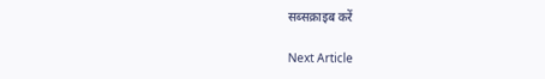सब्सक्राइब करें

Next Article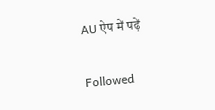AU ऐप में पढ़ें

Followed